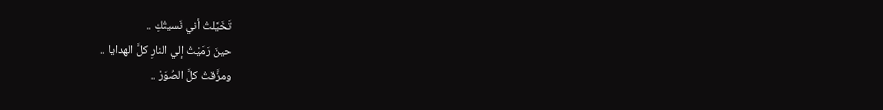تَخَيَّلتُ أني نَسيتُكِ ..
حينَ رَمَيْتُ إلي النارِ كلَّ الهدايا ..
ومزَّقتُ كلَّ الصُوَرْ ..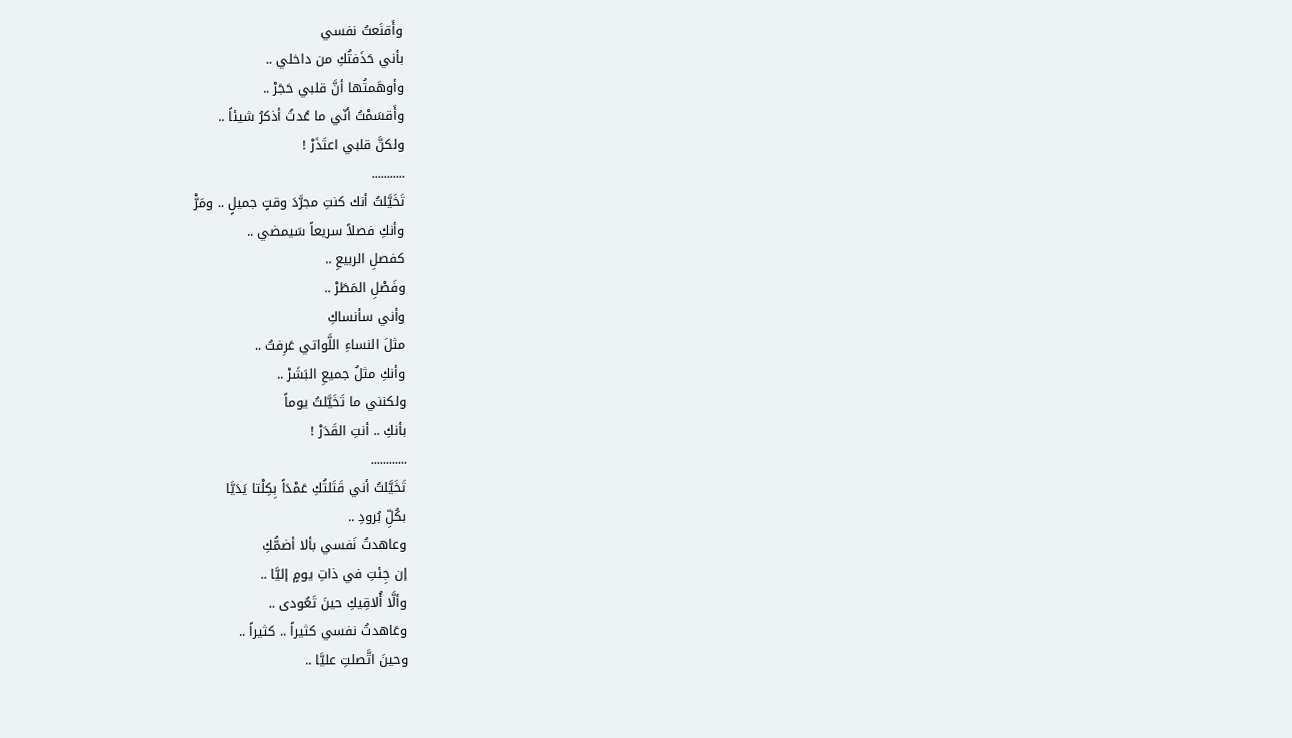وأَقنَعتُ نفسي
بأني حَذَفتُكِ من داخلي ..
وأوهَمتُها أنَّ قلبي حَجَرْ ..
وأَقسَمْتُ أنّي ما عُدتُ أذكرُ شيئاً ..
ولكنَّ قلبي اعتَذَرْ !
...........
تَخَيَّلتُ أنك كنتِ مجرَّدَ وقتٍ جميلٍ .. ومَرّْ
وأنكِ فصلاً سريعاً سَيمضي ..
كفصلِ الربيعِ ..
وفَصْلِ المَطَرْ ..
وأني سأنساكِ
مثلَ النساءِ اللَّواتي عَرِفتُ ..
وأنكِ مثلُ جميعِ البَشَرْ ..
ولكنني ما تَخَيَّلتُ يوماً
بأنكِ .. أنتِ القَدَرْ !
............
تَخَيَّلتُ أني قَتَلتُكِ عَمْدَاً بِكِلْتا يَدَيَّا
بكُلِّ بُرودِ ..
وعاهدتُ نَفسي بألا أضمُّكِ
إن جِئتِ في ذاتِ يومٍ إليَّا ..
وألَّا أُلاقِيكِ حينَ تَعُودى ..
وعَاهدتُ نفسي كثيراً .. كثيراً ..
وحينَ اتَّصلتِ عليَّا ..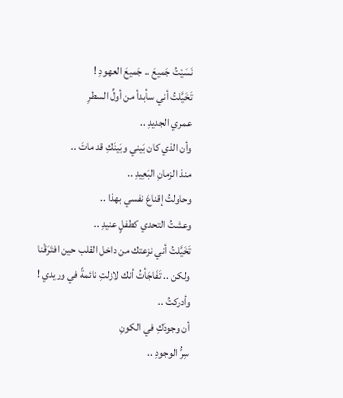نَسَيْتُ جَميعَ .. جَميعَ العهودِ !
تَخَيَّلتُ أني سأبدأ من أولِّ السطرِ
عمري الجديدِ ..
وأن الذي كان بَيني وبَينَكِ قد ماتَ ..
منذ الزمانِ البَعِيدِ ..
وحاولتُ إقناعَ نفسي بهذا ..
وعشتُ التحدي كطفلٍ عنيدِ ..
تَخَيَّلتُ أني نزعتك من داخل القلب حين افتَرَقْنا
ولكن .. تَفَاجَأتُ أنك لازلتِ نائمةً في وريدي !
وأدركتُ ..
أن وجودَكِ في الكونِ
سِرُّ الوجودِ ..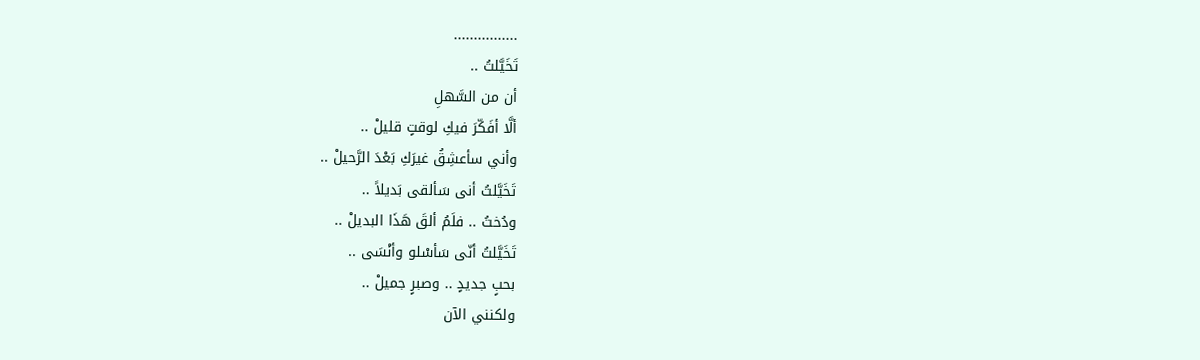................
تَخَيَّلتُ ..
أن من السَّهلِ
ألَّا أفَكّرَ فيكِ لوقتٍ قليلْ ..
وأني سأعشِقُ غيرَكِ بَعْدَ الرَّحيلْ ..
تَخَيَّلتُ أنى سَألقى بَديلاً ..
ودُختُ .. فلَمُ ألقَ هَذَا البديلْ ..
تَخَيَّلتُ أنّى سَأسْلو وأنْسَى ..
بحبٍ جديدٍ .. وصبرٍ جميلْ ..
ولكنني الآن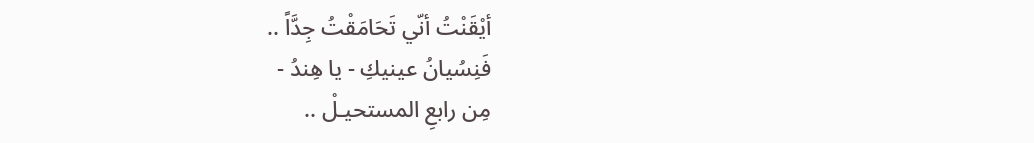أيْقَنْتُ أنّي تَحَامَقْتُ جِدَّاً ..
فَنِسُيانُ عينيكِ - يا هِندُ -
مِن رابعِ المستحيـلْ ..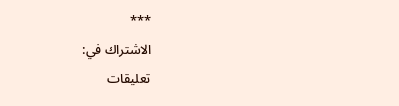***
الاشتراك في:
تعليقات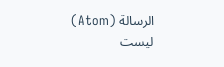الرسالة (Atom)
ليست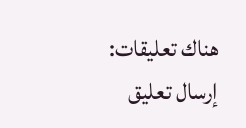هناك تعليقات:
إرسال تعليق